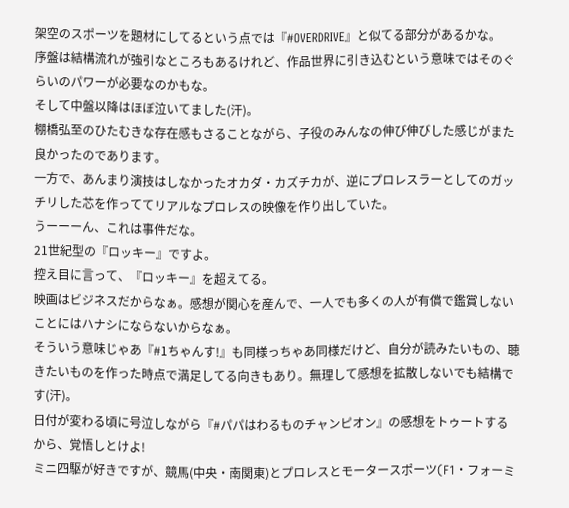架空のスポーツを題材にしてるという点では『#OVERDRIVE』と似てる部分があるかな。
序盤は結構流れが強引なところもあるけれど、作品世界に引き込むという意味ではそのぐらいのパワーが必要なのかもな。
そして中盤以降はほぼ泣いてました(汗)。
棚橋弘至のひたむきな存在感もさることながら、子役のみんなの伸び伸びした感じがまた良かったのであります。
一方で、あんまり演技はしなかったオカダ・カズチカが、逆にプロレスラーとしてのガッチリした芯を作っててリアルなプロレスの映像を作り出していた。
うーーーん、これは事件だな。
21世紀型の『ロッキー』ですよ。
控え目に言って、『ロッキー』を超えてる。
映画はビジネスだからなぁ。感想が関心を産んで、一人でも多くの人が有償で鑑賞しないことにはハナシにならないからなぁ。
そういう意味じゃあ『#1ちゃんす!』も同様っちゃあ同様だけど、自分が読みたいもの、聴きたいものを作った時点で満足してる向きもあり。無理して感想を拡散しないでも結構です(汗)。
日付が変わる頃に号泣しながら『#パパはわるものチャンピオン』の感想をトゥートするから、覚悟しとけよ!
ミニ四駆が好きですが、競馬(中央・南関東)とプロレスとモータースポーツ(F1・フォーミ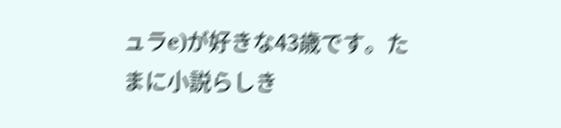ュラe)が好きな43歳です。たまに小説らしき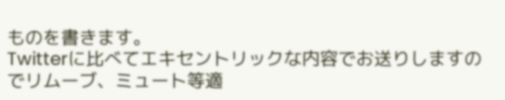ものを書きます。
Twitterに比べてエキセントリックな内容でお送りしますのでリムーブ、ミュート等適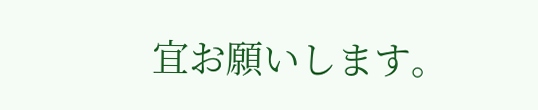宜お願いします。